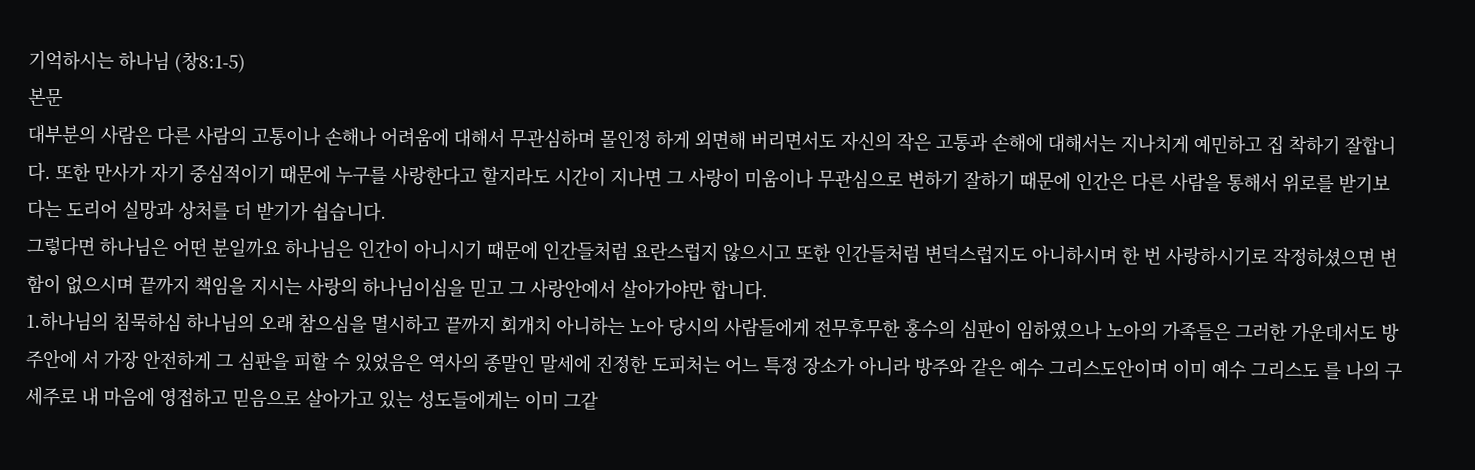기억하시는 하나님 (창8:1-5)
본문
대부분의 사람은 다른 사람의 고통이나 손해나 어려움에 대해서 무관심하며 몰인정 하게 외면해 버리면서도 자신의 작은 고통과 손해에 대해서는 지나치게 예민하고 집 착하기 잘합니다. 또한 만사가 자기 중심적이기 때문에 누구를 사랑한다고 할지라도 시간이 지나면 그 사랑이 미움이나 무관심으로 변하기 잘하기 때문에 인간은 다른 사람을 통해서 위로를 받기보다는 도리어 실망과 상처를 더 받기가 쉽습니다.
그렇다면 하나님은 어떤 분일까요 하나님은 인간이 아니시기 때문에 인간들처럼 요란스럽지 않으시고 또한 인간들처럼 변덕스럽지도 아니하시며 한 번 사랑하시기로 작정하셨으면 변함이 없으시며 끝까지 책임을 지시는 사랑의 하나님이심을 믿고 그 사랑안에서 살아가야만 합니다.
1.하나님의 침묵하심 하나님의 오래 참으심을 멸시하고 끝까지 회개치 아니하는 노아 당시의 사람들에게 전무후무한 홍수의 심판이 임하였으나 노아의 가족들은 그러한 가운데서도 방주안에 서 가장 안전하게 그 심판을 피할 수 있었음은 역사의 종말인 말세에 진정한 도피처는 어느 특정 장소가 아니라 방주와 같은 예수 그리스도안이며 이미 예수 그리스도 를 나의 구세주로 내 마음에 영접하고 믿음으로 살아가고 있는 성도들에게는 이미 그같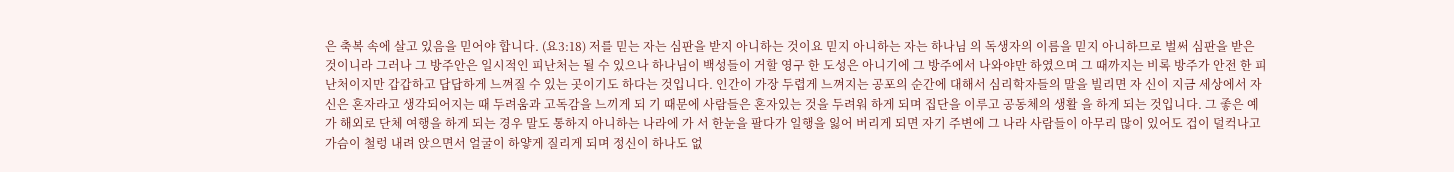은 축복 속에 살고 있음을 믿어야 합니다. (요3:18) 저를 믿는 자는 심판을 받지 아니하는 것이요 믿지 아니하는 자는 하나님 의 독생자의 이름을 믿지 아니하므로 벌써 심판을 받은 것이니라 그러나 그 방주안은 일시적인 피난처는 될 수 있으나 하나님이 백성들이 거할 영구 한 도성은 아니기에 그 방주에서 나와야만 하였으며 그 때까지는 비록 방주가 안전 한 피난처이지만 갑갑하고 답답하게 느껴질 수 있는 곳이기도 하다는 것입니다. 인간이 가장 두렵게 느껴지는 공포의 순간에 대해서 심리학자들의 말을 빌리면 자 신이 지금 세상에서 자신은 혼자라고 생각되어지는 때 두려움과 고독감을 느끼게 되 기 때문에 사람들은 혼자있는 것을 두려워 하게 되며 집단을 이루고 공동체의 생활 을 하게 되는 것입니다. 그 좋은 예가 해외로 단체 여행을 하게 되는 경우 말도 통하지 아니하는 나라에 가 서 한눈을 팔다가 일행을 잃어 버리게 되면 자기 주변에 그 나라 사람들이 아무리 많이 있어도 겁이 덜컥나고 가슴이 철렁 내려 앉으면서 얼굴이 하얗게 질리게 되며 정신이 하나도 없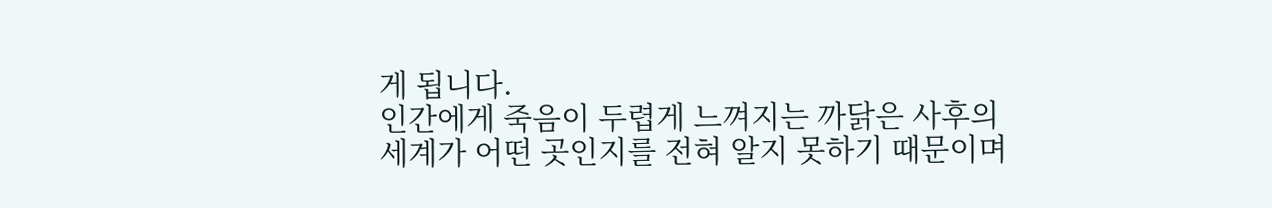게 됩니다.
인간에게 죽음이 두렵게 느껴지는 까닭은 사후의 세계가 어떤 곳인지를 전혀 알지 못하기 때문이며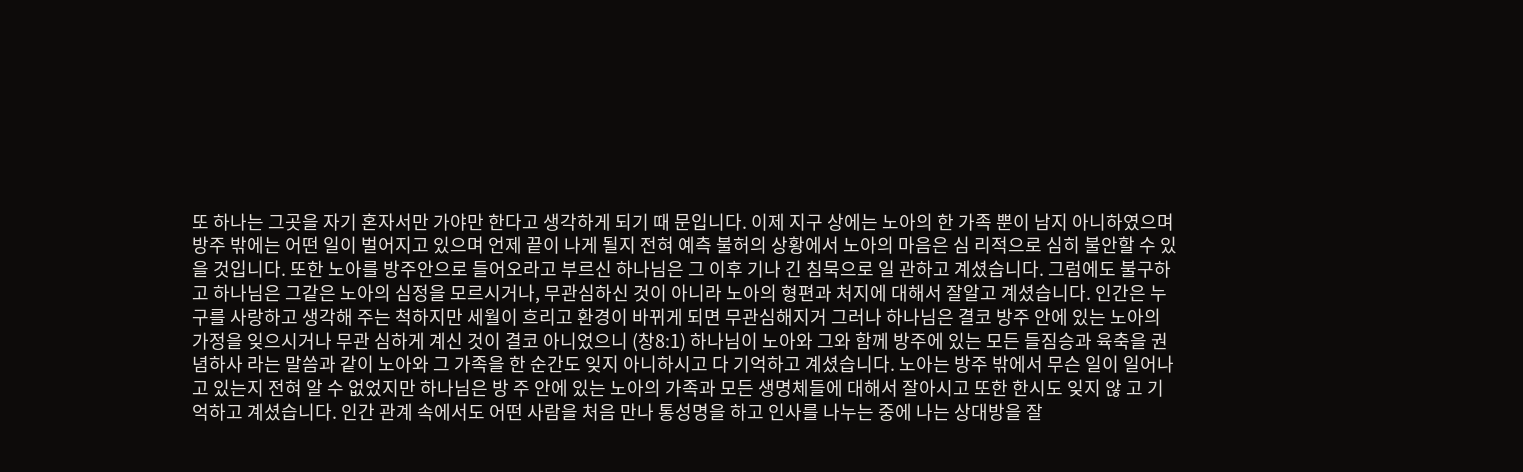또 하나는 그곳을 자기 혼자서만 가야만 한다고 생각하게 되기 때 문입니다. 이제 지구 상에는 노아의 한 가족 뿐이 남지 아니하였으며 방주 밖에는 어떤 일이 벌어지고 있으며 언제 끝이 나게 될지 전혀 예측 불허의 상황에서 노아의 마음은 심 리적으로 심히 불안할 수 있을 것입니다. 또한 노아를 방주안으로 들어오라고 부르신 하나님은 그 이후 기나 긴 침묵으로 일 관하고 계셨습니다. 그럼에도 불구하고 하나님은 그같은 노아의 심정을 모르시거나, 무관심하신 것이 아니라 노아의 형편과 처지에 대해서 잘알고 계셨습니다. 인간은 누구를 사랑하고 생각해 주는 척하지만 세월이 흐리고 환경이 바뀌게 되면 무관심해지거 그러나 하나님은 결코 방주 안에 있는 노아의 가정을 잊으시거나 무관 심하게 계신 것이 결코 아니었으니 (창8:1) 하나님이 노아와 그와 함께 방주에 있는 모든 들짐승과 육축을 권념하사 라는 말씀과 같이 노아와 그 가족을 한 순간도 잊지 아니하시고 다 기억하고 계셨습니다. 노아는 방주 밖에서 무슨 일이 일어나고 있는지 전혀 알 수 없었지만 하나님은 방 주 안에 있는 노아의 가족과 모든 생명체들에 대해서 잘아시고 또한 한시도 잊지 않 고 기억하고 계셨습니다. 인간 관계 속에서도 어떤 사람을 처음 만나 통성명을 하고 인사를 나누는 중에 나는 상대방을 잘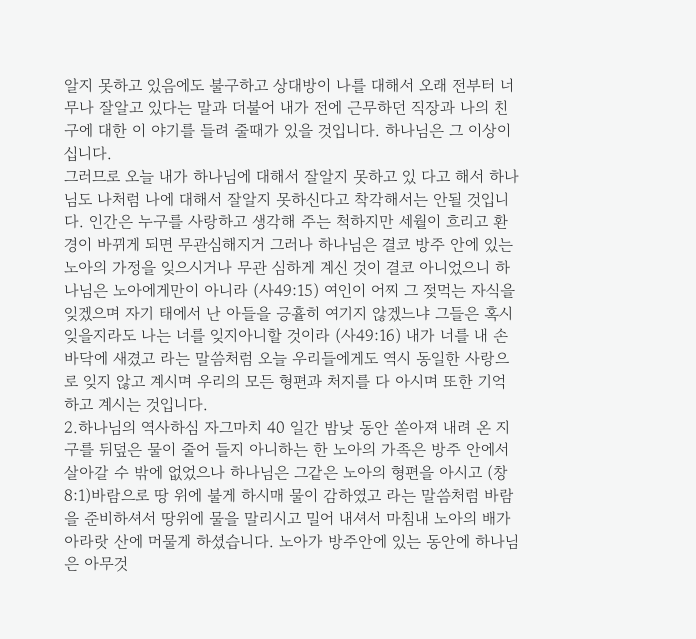알지 못하고 있음에도 불구하고 상대방이 나를 대해서 오래 전부터 너무나 잘알고 있다는 말과 더불어 내가 전에 근무하던 직장과 나의 친구에 대한 이 야기를 들려 줄때가 있을 것입니다. 하나님은 그 이상이십니다.
그러므로 오늘 내가 하나님에 대해서 잘알지 못하고 있 다고 해서 하나님도 나처럼 나에 대해서 잘알지 못하신다고 착각해서는 안될 것입니다. 인간은 누구를 사랑하고 생각해 주는 척하지만 세월이 흐리고 환경이 바뀌게 되면 무관심해지거 그러나 하나님은 결코 방주 안에 있는 노아의 가정을 잊으시거나 무관 심하게 계신 것이 결코 아니었으니 하나님은 노아에게만이 아니라 (사49:15) 여인이 어찌 그 젖먹는 자식을 잊겠으며 자기 태에서 난 아들을 긍휼히 여기지 않겠느냐 그들은 혹시 잊을지라도 나는 너를 잊지아니할 것이라 (사49:16) 내가 너를 내 손바닥에 새겼고 라는 말씀처럼 오늘 우리들에게도 역시 동일한 사랑으로 잊지 않고 계시며 우리의 모든 형편과 처지를 다 아시며 또한 기억하고 계시는 것입니다.
2.하나님의 역사하심 자그마치 40 일간 밤낮 동안 쏟아져 내려 온 지구를 뒤덮은 물이 줄어 들지 아니하는 한 노아의 가족은 방주 안에서 살아갈 수 밖에 없었으나 하나님은 그같은 노아의 형편을 아시고 (창8:1)바람으로 땅 위에 불게 하시매 물이 감하였고 라는 말씀처럼 바람을 준비하셔서 땅위에 물을 말리시고 밀어 내셔서 마침내 노아의 배가 아라랏 산에 머물게 하셨습니다. 노아가 방주안에 있는 동안에 하나님은 아무것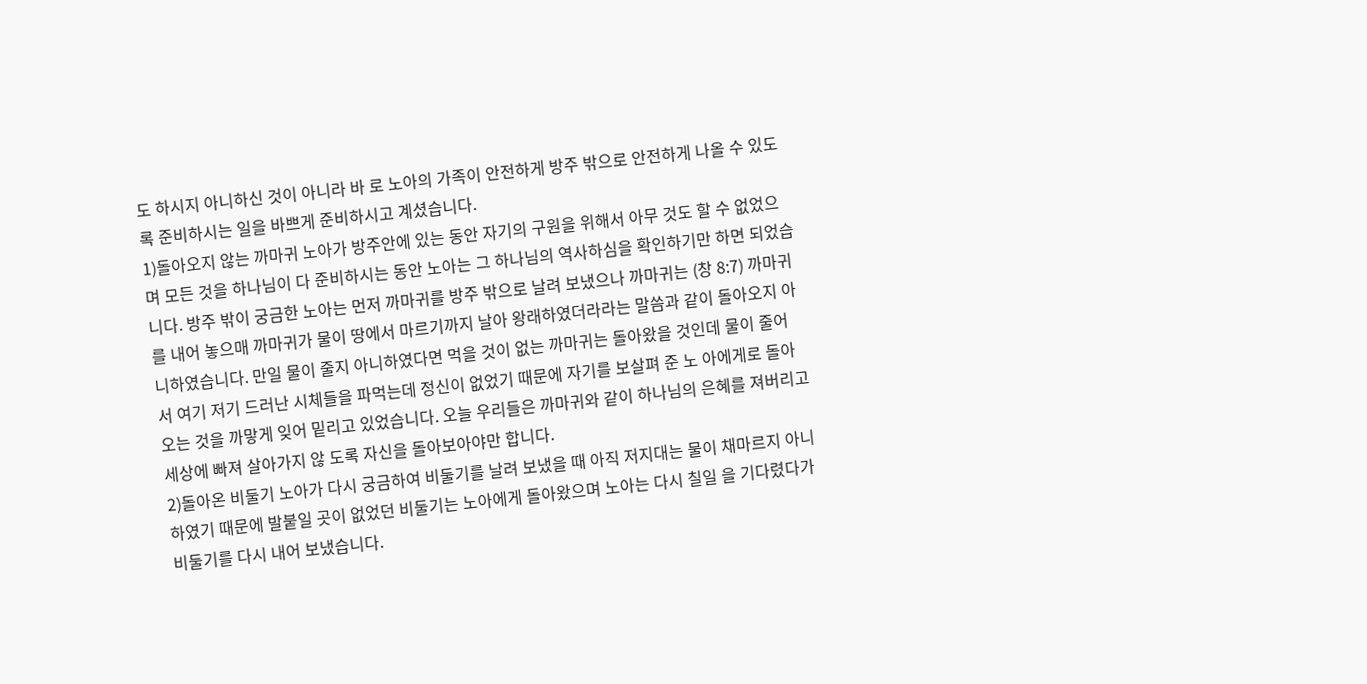도 하시지 아니하신 것이 아니라 바 로 노아의 가족이 안전하게 방주 밖으로 안전하게 나올 수 있도록 준비하시는 일을 바쁘게 준비하시고 계셨습니다.
1)돌아오지 않는 까마귀 노아가 방주안에 있는 동안 자기의 구원을 위해서 아무 것도 할 수 없었으며 모든 것을 하나님이 다 준비하시는 동안 노아는 그 하나님의 역사하심을 확인하기만 하면 되었습니다. 방주 밖이 궁금한 노아는 먼저 까마귀를 방주 밖으로 날려 보냈으나 까마귀는 (창 8:7) 까마귀를 내어 놓으매 까마귀가 물이 땅에서 마르기까지 날아 왕래하였더라라는 말씀과 같이 돌아오지 아니하였습니다. 만일 물이 줄지 아니하였다면 먹을 것이 없는 까마귀는 돌아왔을 것인데 물이 줄어 서 여기 저기 드러난 시체들을 파먹는데 정신이 없었기 때문에 자기를 보살펴 준 노 아에게로 돌아오는 것을 까맣게 잊어 밑리고 있었습니다. 오늘 우리들은 까마귀와 같이 하나님의 은혜를 져버리고 세상에 빠져 살아가지 않 도록 자신을 돌아보아야만 합니다.
2)돌아온 비둘기 노아가 다시 궁금하여 비둘기를 날려 보냈을 때 아직 저지대는 물이 채마르지 아니 하였기 때문에 발붙일 곳이 없었던 비둘기는 노아에게 돌아왔으며 노아는 다시 칠일 을 기다렸다가 비둘기를 다시 내어 보냈습니다.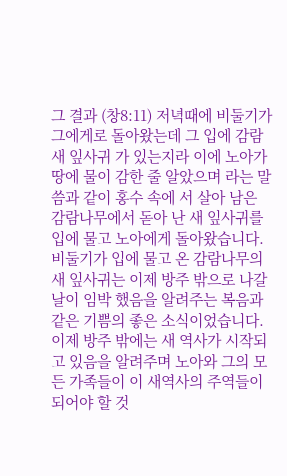그 결과 (창8:11) 저녁때에 비둘기가 그에게로 돌아왔는데 그 입에 감람 새 잎사귀 가 있는지라 이에 노아가 땅에 물이 감한 줄 알았으며 라는 말씀과 같이 홍수 속에 서 살아 남은 감람나무에서 돋아 난 새 잎사귀를 입에 물고 노아에게 돌아왔습니다. 비둘기가 입에 물고 온 감람나무의 새 잎사귀는 이제 방주 밖으로 나갈 날이 임박 했음을 알려주는 복음과 같은 기쁨의 좋은 소식이었습니다. 이제 방주 밖에는 새 역사가 시작되고 있음을 알려주며 노아와 그의 모든 가족들이 이 새역사의 주역들이 되어야 할 것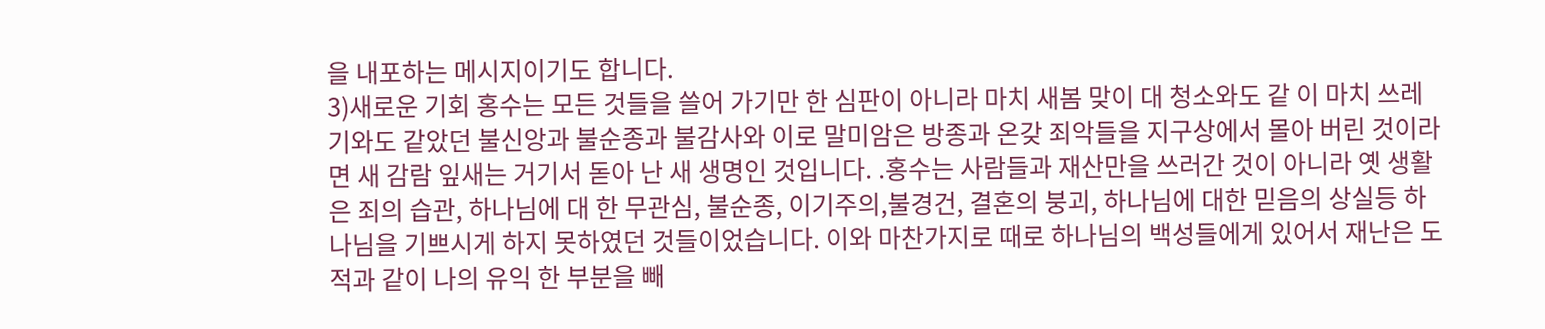을 내포하는 메시지이기도 합니다.
3)새로운 기회 홍수는 모든 것들을 쓸어 가기만 한 심판이 아니라 마치 새봄 맞이 대 청소와도 같 이 마치 쓰레기와도 같았던 불신앙과 불순종과 불감사와 이로 말미암은 방종과 온갖 죄악들을 지구상에서 몰아 버린 것이라면 새 감람 잎새는 거기서 돋아 난 새 생명인 것입니다. .홍수는 사람들과 재산만을 쓰러간 것이 아니라 옛 생활은 죄의 습관, 하나님에 대 한 무관심, 불순종, 이기주의,불경건, 결혼의 붕괴, 하나님에 대한 믿음의 상실등 하나님을 기쁘시게 하지 못하였던 것들이었습니다. 이와 마찬가지로 때로 하나님의 백성들에게 있어서 재난은 도적과 같이 나의 유익 한 부분을 빼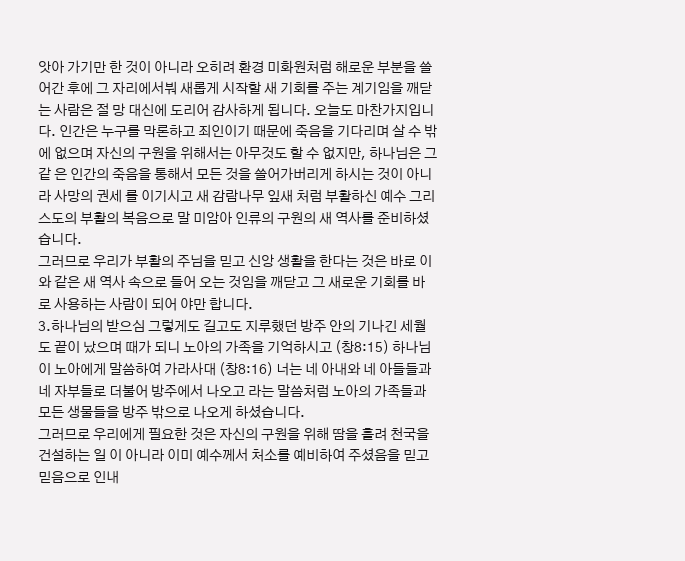앗아 가기만 한 것이 아니라 오히려 환경 미화원처럼 해로운 부분을 쓸 어간 후에 그 자리에서붜 새롭게 시작할 새 기회를 주는 계기임을 깨닫는 사람은 절 망 대신에 도리어 감사하게 됩니다. 오늘도 마찬가지입니다. 인간은 누구를 막론하고 죄인이기 때문에 죽음을 기다리며 살 수 밖에 없으며 자신의 구원을 위해서는 아무것도 할 수 없지만, 하나님은 그같 은 인간의 죽음을 통해서 모든 것을 쓸어가버리게 하시는 것이 아니라 사망의 권세 를 이기시고 새 감람나무 잎새 처럼 부활하신 예수 그리스도의 부활의 복음으로 말 미암아 인류의 구원의 새 역사를 준비하셨습니다.
그러므로 우리가 부활의 주님을 믿고 신앙 생활을 한다는 것은 바로 이와 같은 새 역사 속으로 들어 오는 것임을 깨닫고 그 새로운 기회를 바로 사용하는 사람이 되어 야만 합니다.
3.하나님의 받으심 그렇게도 길고도 지루했던 방주 안의 기나긴 세월도 끝이 났으며 때가 되니 노아의 가족을 기억하시고 (창8:15) 하나님이 노아에게 말씀하여 가라사대 (창8:16) 너는 네 아내와 네 아들들과 네 자부들로 더불어 방주에서 나오고 라는 말씀처럼 노아의 가족들과 모든 생물들을 방주 밖으로 나오게 하셨습니다.
그러므로 우리에게 필요한 것은 자신의 구원을 위해 땀을 흘려 천국을 건설하는 일 이 아니라 이미 예수께서 처소를 예비하여 주셨음을 믿고 믿음으로 인내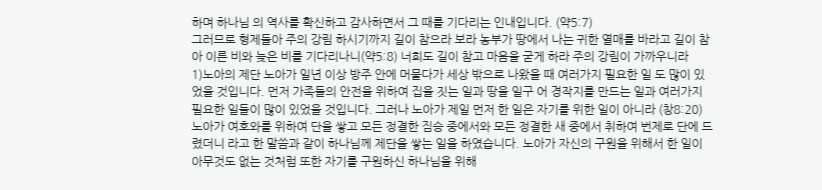하며 하나님 의 역사를 확신하고 감사하면서 그 때를 기다리는 인내입니다. (약5:7)
그러므로 형제들아 주의 강림 하시기까지 길이 참으라 보라 농부가 땅에서 나는 귀한 열매를 바라고 길이 참아 이른 비와 늦은 비를 기다리나니(약5:8) 너희도 길이 참고 마음을 굳게 하라 주의 강림이 가까우니라
1)노아의 제단 노아가 일년 이상 방주 안에 머물다가 세상 밖으로 나왔을 때 여러가지 필요한 일 도 많이 있었을 것입니다. 먼저 가족들의 안전을 위하여 집을 짓는 일과 땅을 일구 어 경작지를 만드는 일과 여러가지 필요한 일들이 많이 있었을 것입니다. 그러나 노아가 제일 먼저 한 일은 자기를 위한 일이 아니라 (창8:20) 노아가 여호와를 위하여 단을 쌓고 모든 정결한 짐승 중에서와 모든 정결한 새 중에서 취하여 번제로 단에 드렸더니 라고 한 말씀과 같이 하나님께 제단을 쌓는 일을 하였습니다. 노아가 자신의 구원을 위해서 한 일이 아무것도 없는 것처럼 또한 자기를 구원하신 하나님을 위해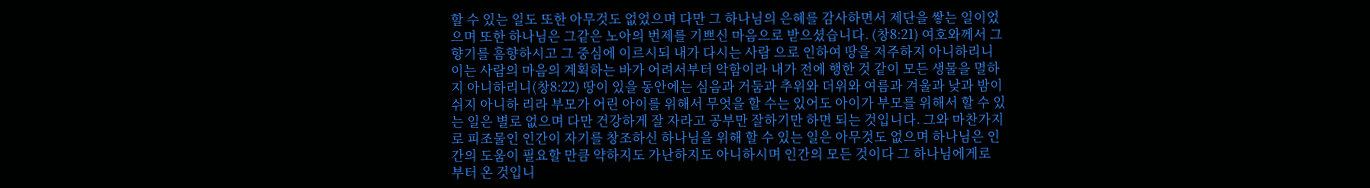할 수 있는 일도 또한 아무것도 없었으며 다만 그 하나님의 은혜를 감사하면서 제단을 쌓는 일이었으며 또한 하나님은 그같은 노아의 번제를 기쁘신 마음으로 받으셨습니다. (창8:21) 여호와께서 그 향기를 흠향하시고 그 중심에 이르시되 내가 다시는 사람 으로 인하여 땅을 저주하지 아니하리니 이는 사람의 마음의 계획하는 바가 어려서부터 악함이라 내가 전에 행한 것 같이 모든 생물을 멸하지 아니하리니(창8:22) 땅이 있을 동안에는 심음과 거둠과 추위와 더위와 여름과 겨울과 낮과 밤이 쉬지 아니하 리라 부모가 어린 아이를 위해서 무엇을 할 수는 있어도 아이가 부모를 위해서 할 수 있는 일은 별로 없으며 다만 건강하게 잘 자라고 공부만 잘하기만 하면 되는 것입니다. 그와 마찬가지로 피조물인 인간이 자기를 창조하신 하나님을 위해 할 수 있는 일은 아무것도 없으며 하나님은 인간의 도움이 필요할 만큼 약하지도 가난하지도 아니하시며 인간의 모든 것이다 그 하나님에게로 부터 온 것입니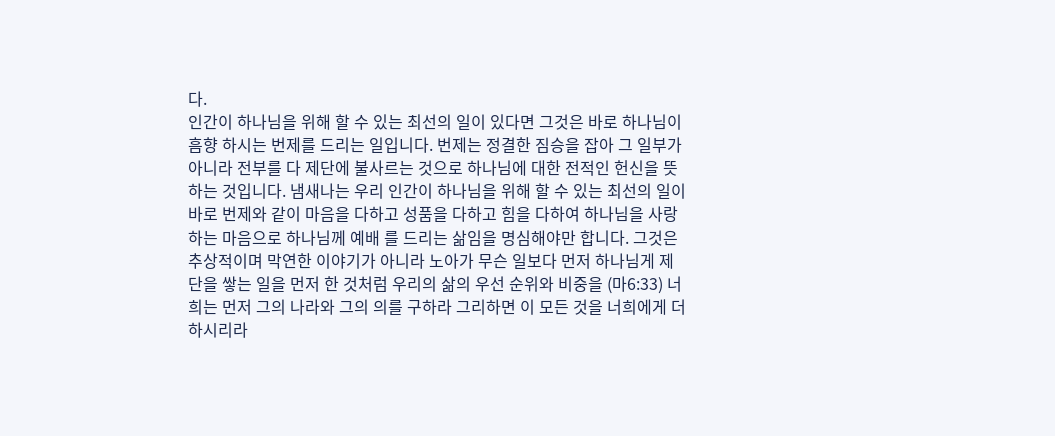다.
인간이 하나님을 위해 할 수 있는 최선의 일이 있다면 그것은 바로 하나님이 흠향 하시는 번제를 드리는 일입니다. 번제는 정결한 짐승을 잡아 그 일부가 아니라 전부를 다 제단에 불사르는 것으로 하나님에 대한 전적인 헌신을 뜻하는 것입니다. 냄새나는 우리 인간이 하나님을 위해 할 수 있는 최선의 일이 바로 번제와 같이 마음을 다하고 성품을 다하고 힘을 다하여 하나님을 사랑하는 마음으로 하나님께 예배 를 드리는 삶임을 명심해야만 합니다. 그것은 추상적이며 막연한 이야기가 아니라 노아가 무슨 일보다 먼저 하나님게 제 단을 쌓는 일을 먼저 한 것처럼 우리의 삶의 우선 순위와 비중을 (마6:33) 너희는 먼저 그의 나라와 그의 의를 구하라 그리하면 이 모든 것을 너희에게 더하시리라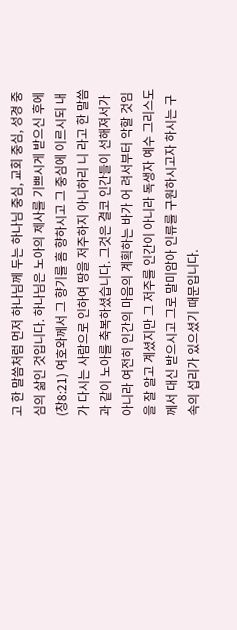고 한 말씀처럼 먼저 하나님께 두는 하나님 중심, 교회 중심, 성경 중심의 삶인 것입니다. 하나님은 노아의 제사를 기쁘시게 받으신 후에 (창8:21) 여호와께서 그 향기를 흠 향하시고 그 중심에 이르시되 내가 다시는 사람으로 인하여 땅을 저주하지 아니하리 니 라고 한 말씀과 같이 노아를 축복하셨습니다. 그것은 결코 인간들이 선해져서가 아니라 여전히 인간의 마음의 계획하는 바가 어 려서부터 악할 것임을 잘 알고 계셨지만 그 저주를 인간이 아니라 독생자 예수 그리스도께서 대신 받으시고 그로 말미암아 인류를 구원하시고자 하시는 구속의 섭리가 있으셨기 때문입니다.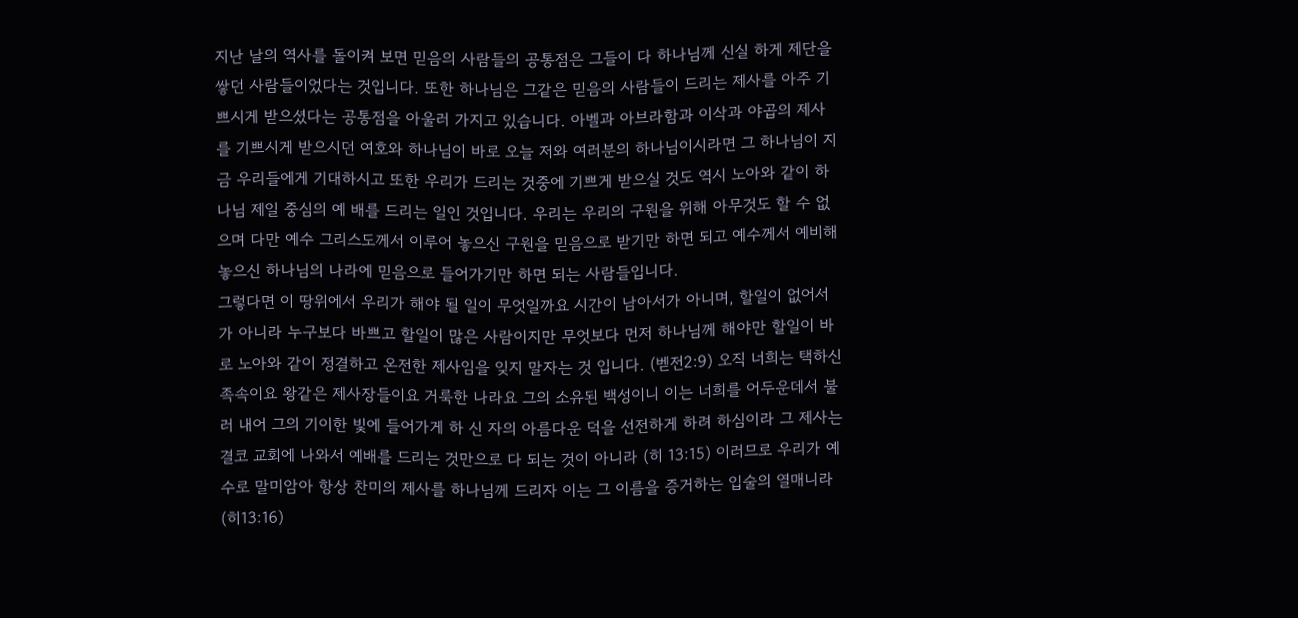지난 날의 역사를 돌이켜 보면 믿음의 사람들의 공통점은 그들이 다 하나님께 신실 하게 제단을 쌓던 사람들이었다는 것입니다. 또한 하나님은 그같은 믿음의 사람들이 드리는 제사를 아주 기쁘시게 받으셨다는 공통점을 아울러 가지고 있습니다. 아벨과 아브라함과 이삭과 야곱의 제사를 기쁘시게 받으시던 여호와 하나님이 바로 오늘 저와 여러분의 하나님이시라면 그 하나님이 지금 우리들에게 기대하시고 또한 우리가 드리는 것중에 기쁘게 받으실 것도 역시 노아와 같이 하나님 제일 중심의 예 배를 드리는 일인 것입니다. 우리는 우리의 구원을 위해 아무것도 할 수 없으며 다만 예수 그리스도께서 이루어 놓으신 구원을 믿음으로 받기만 하면 되고 예수께서 예비해 놓으신 하나님의 나라에 믿음으로 들어가기만 하면 되는 사람들입니다.
그렇다면 이 땅위에서 우리가 해야 될 일이 무엇일까요 시간이 남아서가 아니며, 할일이 없어서가 아니라 누구보다 바쁘고 할일이 많은 사람이지만 무엇보다 먼저 하나님께 해야만 할일이 바로 노아와 같이 정결하고 온전한 제사임을 잊지 말자는 것 입니다. (벧전2:9) 오직 너희는 택하신 족속이요 왕같은 제사장들이요 거룩한 나라요 그의 소유된 백성이니 이는 너희를 어두운데서 불러 내어 그의 기이한 빛에 들어가게 하 신 자의 아름다운 덕을 선전하게 하려 하심이라 그 제사는 결코 교회에 나와서 예배를 드리는 것만으로 다 되는 것이 아니라 (히 13:15) 이러므로 우리가 예수로 말미암아 항상 찬미의 제사를 하나님께 드리자 이는 그 이름을 증거하는 입술의 열매니라 (히13:16)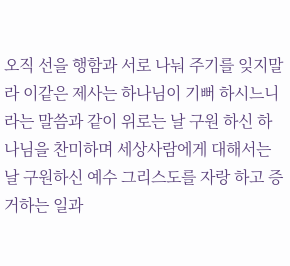오직 선을 행함과 서로 나눠 주기를 잊지말라 이같은 제사는 하나님이 기뻐 하시느니라는 말씀과 같이 위로는 날 구원 하신 하나님을 찬미하며 세상사람에게 대해서는 날 구원하신 예수 그리스도를 자랑 하고 증거하는 일과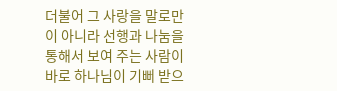더불어 그 사랑을 말로만이 아니라 선행과 나눔을 통해서 보여 주는 사람이 바로 하나님이 기뻐 받으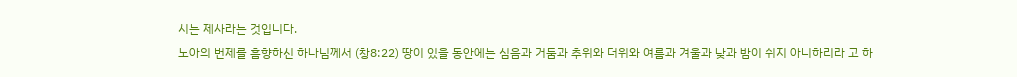시는 제사라는 것입니다.
노아의 번제를 흠향하신 하나님께서 (창8:22) 땅이 있을 동안에는 심음과 거둠과 추위와 더위와 여름과 겨울과 낮과 밤이 쉬지 아니하리라 고 하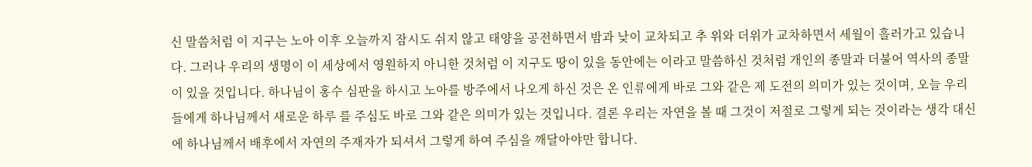신 말씀처럼 이 지구는 노아 이후 오늘까지 잠시도 쉬지 않고 태양을 공전하면서 밤과 낮이 교차되고 추 위와 더위가 교차하면서 세월이 흘러가고 있습니다. 그러나 우리의 생명이 이 세상에서 영원하지 아니한 것처럼 이 지구도 땅이 있을 동안에는 이라고 말씀하신 것처럼 개인의 종말과 더불어 역사의 종말이 있을 것입니다. 하나님이 홍수 심판을 하시고 노아를 방주에서 나오게 하신 것은 온 인류에게 바로 그와 같은 제 도전의 의미가 있는 것이며, 오늘 우리들에게 하나님께서 새로운 하루 를 주심도 바로 그와 같은 의미가 있는 것입니다. 결론 우리는 자연을 볼 때 그것이 저절로 그렇게 되는 것이라는 생각 대신에 하나님께서 배후에서 자연의 주재자가 되셔서 그렇게 하여 주심을 깨달아야만 합니다.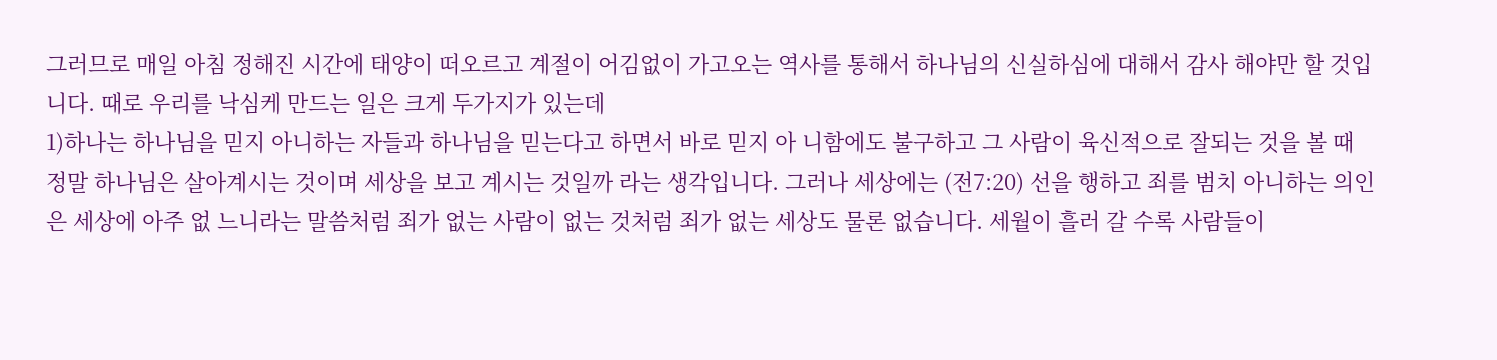그러므로 매일 아침 정해진 시간에 태양이 떠오르고 계절이 어김없이 가고오는 역사를 통해서 하나님의 신실하심에 대해서 감사 해야만 할 것입니다. 때로 우리를 낙심케 만드는 일은 크게 두가지가 있는데
1)하나는 하나님을 믿지 아니하는 자들과 하나님을 믿는다고 하면서 바로 믿지 아 니함에도 불구하고 그 사람이 육신적으로 잘되는 것을 볼 때 정말 하나님은 살아계시는 것이며 세상을 보고 계시는 것일까 라는 생각입니다. 그러나 세상에는 (전7:20) 선을 행하고 죄를 범치 아니하는 의인은 세상에 아주 없 느니라는 말씀처럼 죄가 없는 사람이 없는 것처럼 죄가 없는 세상도 물론 없습니다. 세월이 흘러 갈 수록 사람들이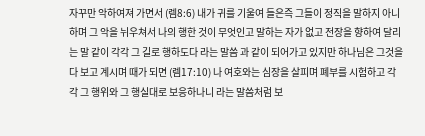자꾸만 악하여져 가면서 (렘8:6) 내가 귀를 기울여 들은즉 그들이 정직을 말하지 아니하며 그 악을 뉘우쳐서 나의 행한 것이 무엇인고 말하는 자가 없고 전장을 향하여 달리는 말 같이 각각 그 길로 행하도다 라는 말씀 과 같이 되어가고 있지만 하나님은 그것을 다 보고 계시며 때가 되면 (렘17:10) 나 여호와는 심장을 살피며 폐부를 시험하고 각각 그 행위와 그 행실대로 보응하나니 라는 말씀처럼 보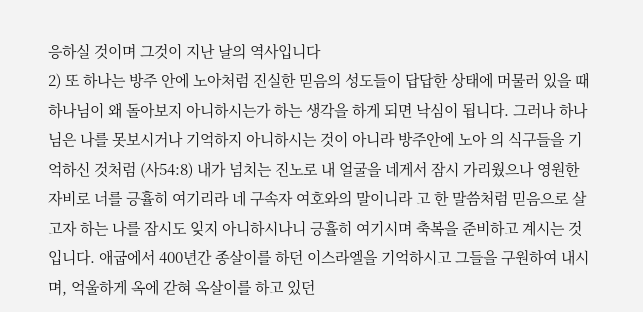응하실 것이며 그것이 지난 날의 역사입니다
2) 또 하나는 방주 안에 노아처럼 진실한 믿음의 성도들이 답답한 상태에 머물러 있을 때 하나님이 왜 돌아보지 아니하시는가 하는 생각을 하게 되면 낙심이 됩니다. 그러나 하나님은 나를 못보시거나 기억하지 아니하시는 것이 아니라 방주안에 노아 의 식구들을 기억하신 것처럼 (사54:8) 내가 넘치는 진노로 내 얼굴을 네게서 잠시 가리웠으나 영원한 자비로 너를 긍휼히 여기리라 네 구속자 여호와의 말이니라 고 한 말씀처럼 믿음으로 살고자 하는 나를 잠시도 잊지 아니하시나니 긍휼히 여기시며 축복을 준비하고 계시는 것입니다. 애굽에서 400년간 종살이를 하던 이스라엘을 기억하시고 그들을 구원하여 내시며, 억울하게 옥에 갇혀 옥살이를 하고 있던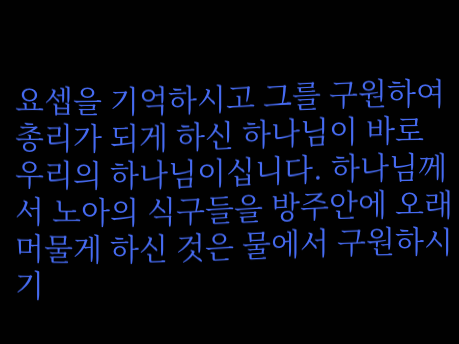요셉을 기억하시고 그를 구원하여 총리가 되게 하신 하나님이 바로 우리의 하나님이십니다. 하나님께서 노아의 식구들을 방주안에 오래 머물게 하신 것은 물에서 구원하시기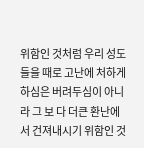위함인 것처럼 우리 성도들을 때로 고난에 처하게 하심은 버려두심이 아니라 그 보 다 더큰 환난에서 건져내시기 위함인 것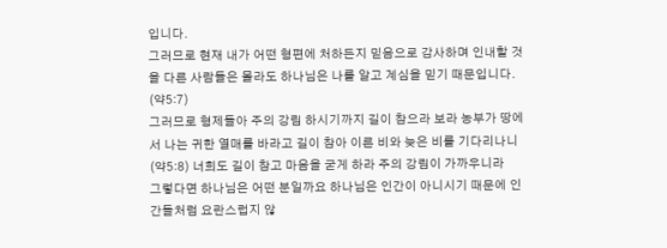입니다.
그러므로 현재 내가 어떤 형편에 처하든지 믿음으로 감사하며 인내할 것을 다른 사람들은 몰라도 하나님은 나를 알고 계심을 믿기 때문입니다. (약5:7)
그러므로 형제들아 주의 강림 하시기까지 길이 참으라 보라 농부가 땅에서 나는 귀한 열매를 바라고 길이 참아 이른 비와 늦은 비를 기다리나니(약5:8) 너희도 길이 참고 마음을 굳게 하라 주의 강림이 가까우니라
그렇다면 하나님은 어떤 분일까요 하나님은 인간이 아니시기 때문에 인간들처럼 요란스럽지 않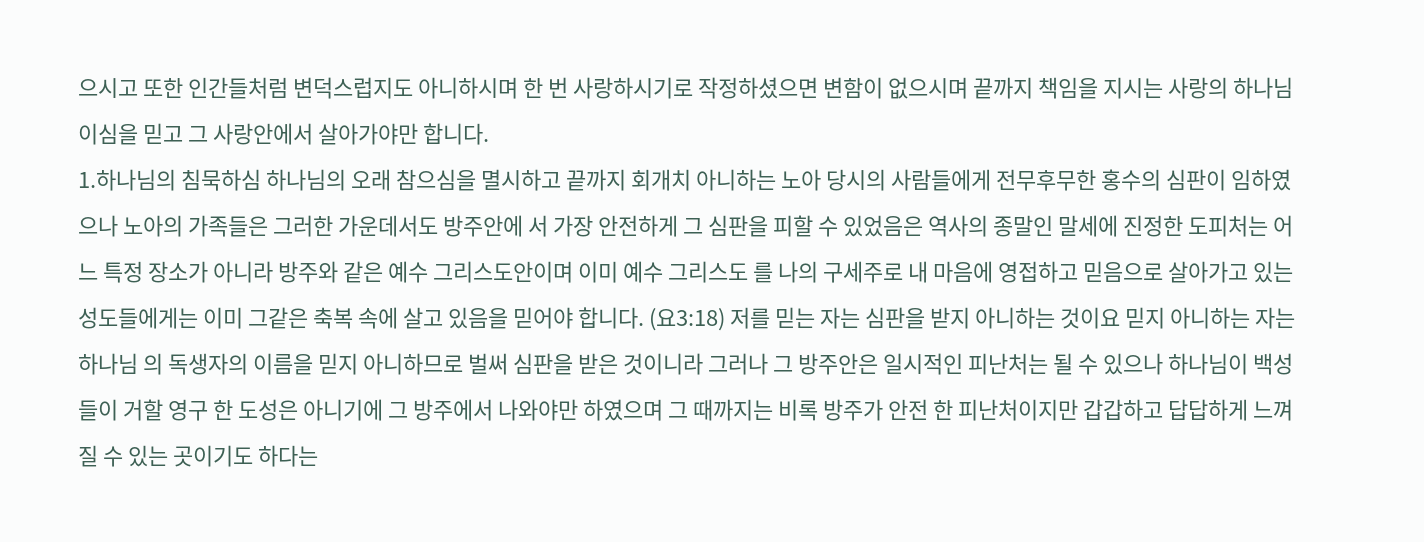으시고 또한 인간들처럼 변덕스럽지도 아니하시며 한 번 사랑하시기로 작정하셨으면 변함이 없으시며 끝까지 책임을 지시는 사랑의 하나님이심을 믿고 그 사랑안에서 살아가야만 합니다.
1.하나님의 침묵하심 하나님의 오래 참으심을 멸시하고 끝까지 회개치 아니하는 노아 당시의 사람들에게 전무후무한 홍수의 심판이 임하였으나 노아의 가족들은 그러한 가운데서도 방주안에 서 가장 안전하게 그 심판을 피할 수 있었음은 역사의 종말인 말세에 진정한 도피처는 어느 특정 장소가 아니라 방주와 같은 예수 그리스도안이며 이미 예수 그리스도 를 나의 구세주로 내 마음에 영접하고 믿음으로 살아가고 있는 성도들에게는 이미 그같은 축복 속에 살고 있음을 믿어야 합니다. (요3:18) 저를 믿는 자는 심판을 받지 아니하는 것이요 믿지 아니하는 자는 하나님 의 독생자의 이름을 믿지 아니하므로 벌써 심판을 받은 것이니라 그러나 그 방주안은 일시적인 피난처는 될 수 있으나 하나님이 백성들이 거할 영구 한 도성은 아니기에 그 방주에서 나와야만 하였으며 그 때까지는 비록 방주가 안전 한 피난처이지만 갑갑하고 답답하게 느껴질 수 있는 곳이기도 하다는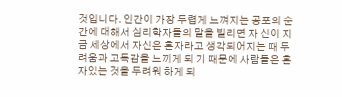것입니다. 인간이 가장 두렵게 느껴지는 공포의 순간에 대해서 심리학자들의 말을 빌리면 자 신이 지금 세상에서 자신은 혼자라고 생각되어지는 때 두려움과 고독감을 느끼게 되 기 때문에 사람들은 혼자있는 것을 두려워 하게 되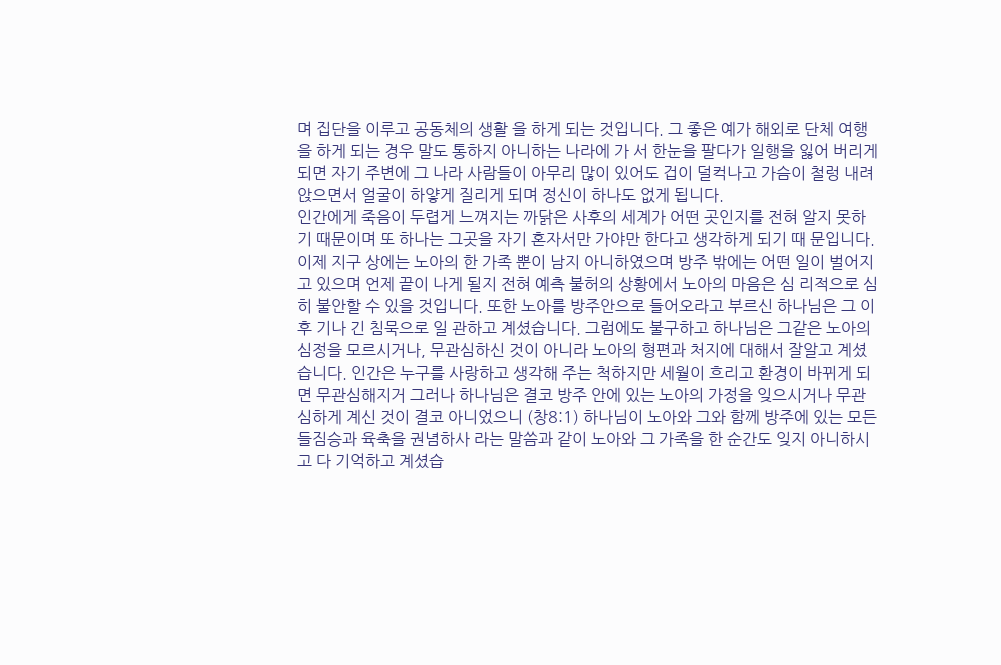며 집단을 이루고 공동체의 생활 을 하게 되는 것입니다. 그 좋은 예가 해외로 단체 여행을 하게 되는 경우 말도 통하지 아니하는 나라에 가 서 한눈을 팔다가 일행을 잃어 버리게 되면 자기 주변에 그 나라 사람들이 아무리 많이 있어도 겁이 덜컥나고 가슴이 철렁 내려 앉으면서 얼굴이 하얗게 질리게 되며 정신이 하나도 없게 됩니다.
인간에게 죽음이 두렵게 느껴지는 까닭은 사후의 세계가 어떤 곳인지를 전혀 알지 못하기 때문이며 또 하나는 그곳을 자기 혼자서만 가야만 한다고 생각하게 되기 때 문입니다. 이제 지구 상에는 노아의 한 가족 뿐이 남지 아니하였으며 방주 밖에는 어떤 일이 벌어지고 있으며 언제 끝이 나게 될지 전혀 예측 불허의 상황에서 노아의 마음은 심 리적으로 심히 불안할 수 있을 것입니다. 또한 노아를 방주안으로 들어오라고 부르신 하나님은 그 이후 기나 긴 침묵으로 일 관하고 계셨습니다. 그럼에도 불구하고 하나님은 그같은 노아의 심정을 모르시거나, 무관심하신 것이 아니라 노아의 형편과 처지에 대해서 잘알고 계셨습니다. 인간은 누구를 사랑하고 생각해 주는 척하지만 세월이 흐리고 환경이 바뀌게 되면 무관심해지거 그러나 하나님은 결코 방주 안에 있는 노아의 가정을 잊으시거나 무관 심하게 계신 것이 결코 아니었으니 (창8:1) 하나님이 노아와 그와 함께 방주에 있는 모든 들짐승과 육축을 권념하사 라는 말씀과 같이 노아와 그 가족을 한 순간도 잊지 아니하시고 다 기억하고 계셨습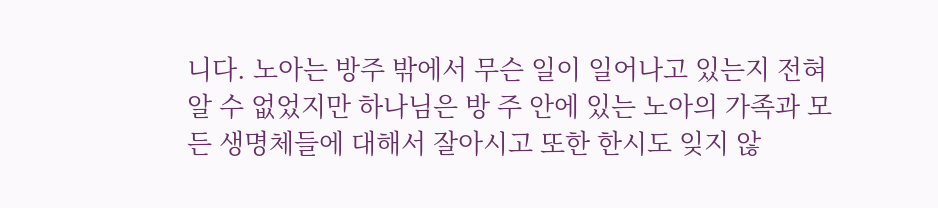니다. 노아는 방주 밖에서 무슨 일이 일어나고 있는지 전혀 알 수 없었지만 하나님은 방 주 안에 있는 노아의 가족과 모든 생명체들에 대해서 잘아시고 또한 한시도 잊지 않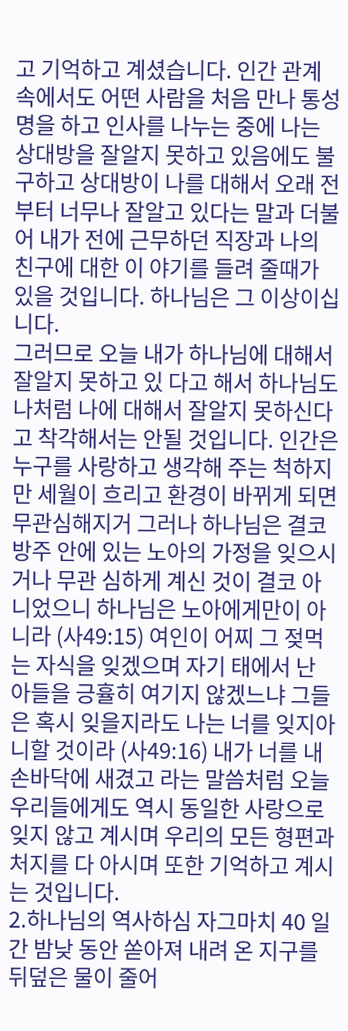고 기억하고 계셨습니다. 인간 관계 속에서도 어떤 사람을 처음 만나 통성명을 하고 인사를 나누는 중에 나는 상대방을 잘알지 못하고 있음에도 불구하고 상대방이 나를 대해서 오래 전부터 너무나 잘알고 있다는 말과 더불어 내가 전에 근무하던 직장과 나의 친구에 대한 이 야기를 들려 줄때가 있을 것입니다. 하나님은 그 이상이십니다.
그러므로 오늘 내가 하나님에 대해서 잘알지 못하고 있 다고 해서 하나님도 나처럼 나에 대해서 잘알지 못하신다고 착각해서는 안될 것입니다. 인간은 누구를 사랑하고 생각해 주는 척하지만 세월이 흐리고 환경이 바뀌게 되면 무관심해지거 그러나 하나님은 결코 방주 안에 있는 노아의 가정을 잊으시거나 무관 심하게 계신 것이 결코 아니었으니 하나님은 노아에게만이 아니라 (사49:15) 여인이 어찌 그 젖먹는 자식을 잊겠으며 자기 태에서 난 아들을 긍휼히 여기지 않겠느냐 그들은 혹시 잊을지라도 나는 너를 잊지아니할 것이라 (사49:16) 내가 너를 내 손바닥에 새겼고 라는 말씀처럼 오늘 우리들에게도 역시 동일한 사랑으로 잊지 않고 계시며 우리의 모든 형편과 처지를 다 아시며 또한 기억하고 계시는 것입니다.
2.하나님의 역사하심 자그마치 40 일간 밤낮 동안 쏟아져 내려 온 지구를 뒤덮은 물이 줄어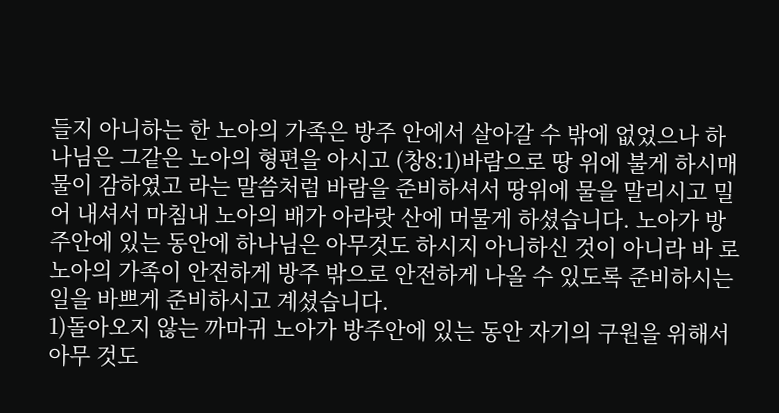들지 아니하는 한 노아의 가족은 방주 안에서 살아갈 수 밖에 없었으나 하나님은 그같은 노아의 형편을 아시고 (창8:1)바람으로 땅 위에 불게 하시매 물이 감하였고 라는 말씀처럼 바람을 준비하셔서 땅위에 물을 말리시고 밀어 내셔서 마침내 노아의 배가 아라랏 산에 머물게 하셨습니다. 노아가 방주안에 있는 동안에 하나님은 아무것도 하시지 아니하신 것이 아니라 바 로 노아의 가족이 안전하게 방주 밖으로 안전하게 나올 수 있도록 준비하시는 일을 바쁘게 준비하시고 계셨습니다.
1)돌아오지 않는 까마귀 노아가 방주안에 있는 동안 자기의 구원을 위해서 아무 것도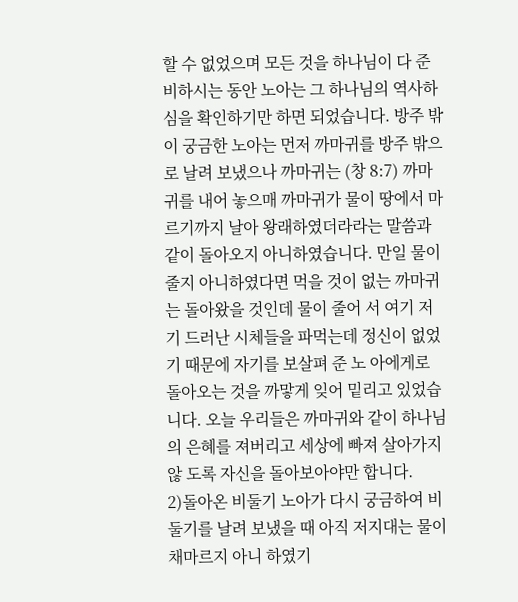할 수 없었으며 모든 것을 하나님이 다 준비하시는 동안 노아는 그 하나님의 역사하심을 확인하기만 하면 되었습니다. 방주 밖이 궁금한 노아는 먼저 까마귀를 방주 밖으로 날려 보냈으나 까마귀는 (창 8:7) 까마귀를 내어 놓으매 까마귀가 물이 땅에서 마르기까지 날아 왕래하였더라라는 말씀과 같이 돌아오지 아니하였습니다. 만일 물이 줄지 아니하였다면 먹을 것이 없는 까마귀는 돌아왔을 것인데 물이 줄어 서 여기 저기 드러난 시체들을 파먹는데 정신이 없었기 때문에 자기를 보살펴 준 노 아에게로 돌아오는 것을 까맣게 잊어 밑리고 있었습니다. 오늘 우리들은 까마귀와 같이 하나님의 은혜를 져버리고 세상에 빠져 살아가지 않 도록 자신을 돌아보아야만 합니다.
2)돌아온 비둘기 노아가 다시 궁금하여 비둘기를 날려 보냈을 때 아직 저지대는 물이 채마르지 아니 하였기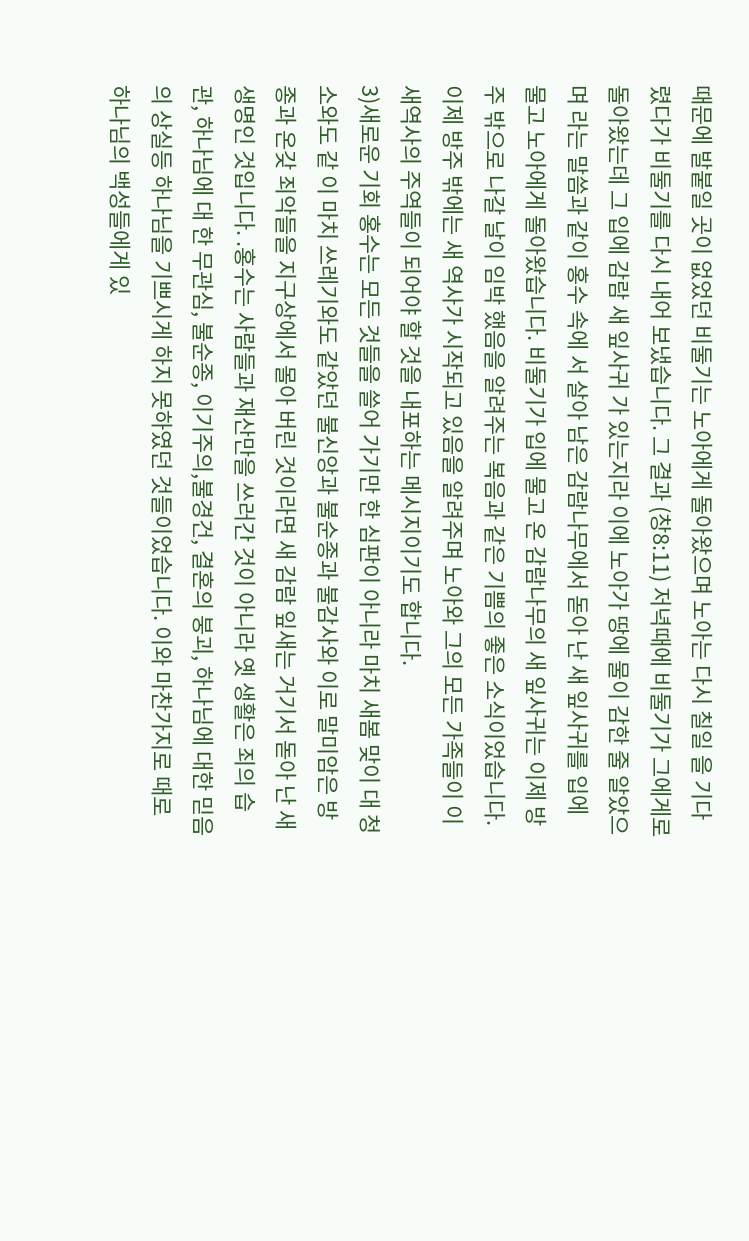때문에 발붙일 곳이 없었던 비둘기는 노아에게 돌아왔으며 노아는 다시 칠일 을 기다렸다가 비둘기를 다시 내어 보냈습니다. 그 결과 (창8:11) 저녁때에 비둘기가 그에게로 돌아왔는데 그 입에 감람 새 잎사귀 가 있는지라 이에 노아가 땅에 물이 감한 줄 알았으며 라는 말씀과 같이 홍수 속에 서 살아 남은 감람나무에서 돋아 난 새 잎사귀를 입에 물고 노아에게 돌아왔습니다. 비둘기가 입에 물고 온 감람나무의 새 잎사귀는 이제 방주 밖으로 나갈 날이 임박 했음을 알려주는 복음과 같은 기쁨의 좋은 소식이었습니다. 이제 방주 밖에는 새 역사가 시작되고 있음을 알려주며 노아와 그의 모든 가족들이 이 새역사의 주역들이 되어야 할 것을 내포하는 메시지이기도 합니다.
3)새로운 기회 홍수는 모든 것들을 쓸어 가기만 한 심판이 아니라 마치 새봄 맞이 대 청소와도 같 이 마치 쓰레기와도 같았던 불신앙과 불순종과 불감사와 이로 말미암은 방종과 온갖 죄악들을 지구상에서 몰아 버린 것이라면 새 감람 잎새는 거기서 돋아 난 새 생명인 것입니다. .홍수는 사람들과 재산만을 쓰러간 것이 아니라 옛 생활은 죄의 습관, 하나님에 대 한 무관심, 불순종, 이기주의,불경건, 결혼의 붕괴, 하나님에 대한 믿음의 상실등 하나님을 기쁘시게 하지 못하였던 것들이었습니다. 이와 마찬가지로 때로 하나님의 백성들에게 있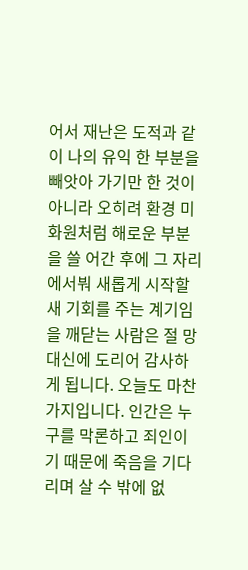어서 재난은 도적과 같이 나의 유익 한 부분을 빼앗아 가기만 한 것이 아니라 오히려 환경 미화원처럼 해로운 부분을 쓸 어간 후에 그 자리에서붜 새롭게 시작할 새 기회를 주는 계기임을 깨닫는 사람은 절 망 대신에 도리어 감사하게 됩니다. 오늘도 마찬가지입니다. 인간은 누구를 막론하고 죄인이기 때문에 죽음을 기다리며 살 수 밖에 없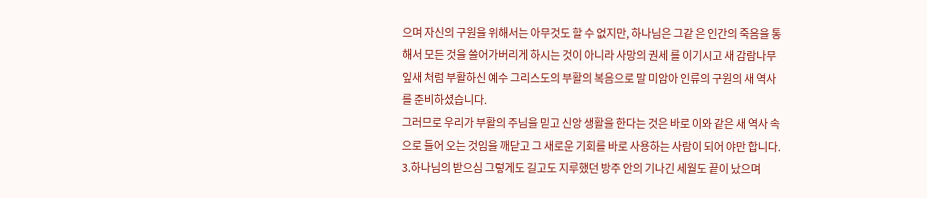으며 자신의 구원을 위해서는 아무것도 할 수 없지만, 하나님은 그같 은 인간의 죽음을 통해서 모든 것을 쓸어가버리게 하시는 것이 아니라 사망의 권세 를 이기시고 새 감람나무 잎새 처럼 부활하신 예수 그리스도의 부활의 복음으로 말 미암아 인류의 구원의 새 역사를 준비하셨습니다.
그러므로 우리가 부활의 주님을 믿고 신앙 생활을 한다는 것은 바로 이와 같은 새 역사 속으로 들어 오는 것임을 깨닫고 그 새로운 기회를 바로 사용하는 사람이 되어 야만 합니다.
3.하나님의 받으심 그렇게도 길고도 지루했던 방주 안의 기나긴 세월도 끝이 났으며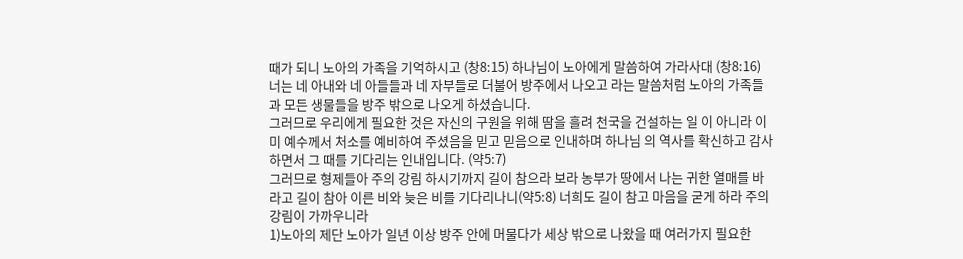때가 되니 노아의 가족을 기억하시고 (창8:15) 하나님이 노아에게 말씀하여 가라사대 (창8:16) 너는 네 아내와 네 아들들과 네 자부들로 더불어 방주에서 나오고 라는 말씀처럼 노아의 가족들과 모든 생물들을 방주 밖으로 나오게 하셨습니다.
그러므로 우리에게 필요한 것은 자신의 구원을 위해 땀을 흘려 천국을 건설하는 일 이 아니라 이미 예수께서 처소를 예비하여 주셨음을 믿고 믿음으로 인내하며 하나님 의 역사를 확신하고 감사하면서 그 때를 기다리는 인내입니다. (약5:7)
그러므로 형제들아 주의 강림 하시기까지 길이 참으라 보라 농부가 땅에서 나는 귀한 열매를 바라고 길이 참아 이른 비와 늦은 비를 기다리나니(약5:8) 너희도 길이 참고 마음을 굳게 하라 주의 강림이 가까우니라
1)노아의 제단 노아가 일년 이상 방주 안에 머물다가 세상 밖으로 나왔을 때 여러가지 필요한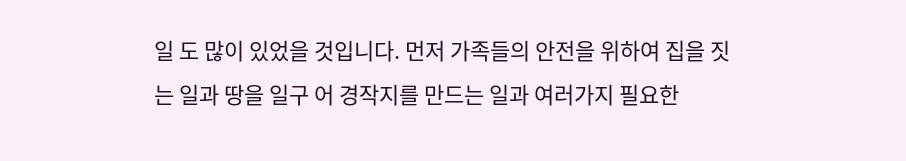일 도 많이 있었을 것입니다. 먼저 가족들의 안전을 위하여 집을 짓는 일과 땅을 일구 어 경작지를 만드는 일과 여러가지 필요한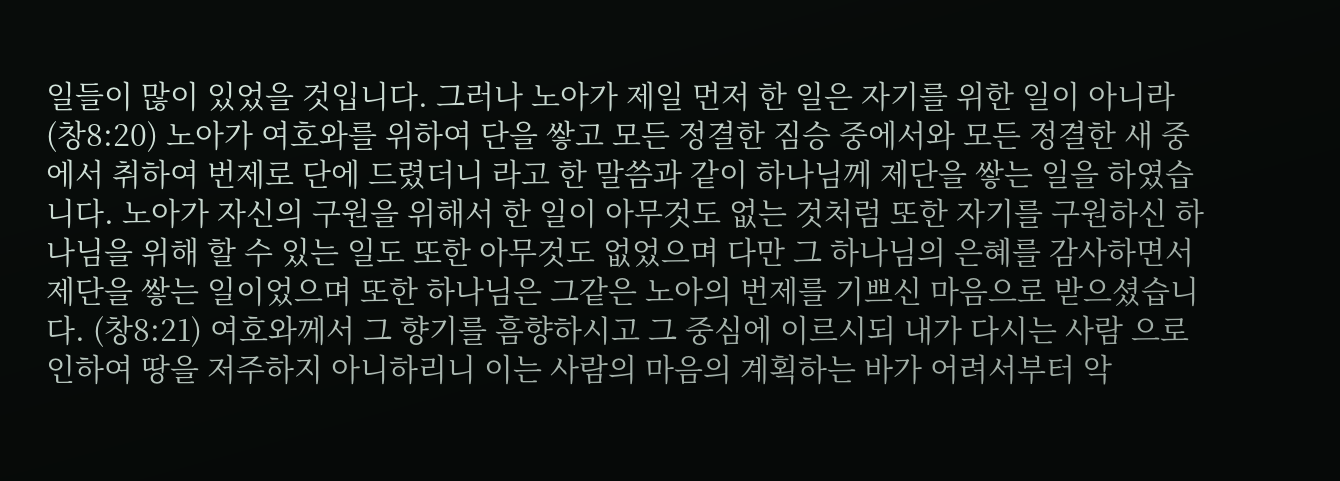일들이 많이 있었을 것입니다. 그러나 노아가 제일 먼저 한 일은 자기를 위한 일이 아니라 (창8:20) 노아가 여호와를 위하여 단을 쌓고 모든 정결한 짐승 중에서와 모든 정결한 새 중에서 취하여 번제로 단에 드렸더니 라고 한 말씀과 같이 하나님께 제단을 쌓는 일을 하였습니다. 노아가 자신의 구원을 위해서 한 일이 아무것도 없는 것처럼 또한 자기를 구원하신 하나님을 위해 할 수 있는 일도 또한 아무것도 없었으며 다만 그 하나님의 은혜를 감사하면서 제단을 쌓는 일이었으며 또한 하나님은 그같은 노아의 번제를 기쁘신 마음으로 받으셨습니다. (창8:21) 여호와께서 그 향기를 흠향하시고 그 중심에 이르시되 내가 다시는 사람 으로 인하여 땅을 저주하지 아니하리니 이는 사람의 마음의 계획하는 바가 어려서부터 악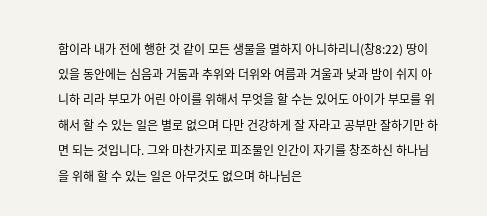함이라 내가 전에 행한 것 같이 모든 생물을 멸하지 아니하리니(창8:22) 땅이 있을 동안에는 심음과 거둠과 추위와 더위와 여름과 겨울과 낮과 밤이 쉬지 아니하 리라 부모가 어린 아이를 위해서 무엇을 할 수는 있어도 아이가 부모를 위해서 할 수 있는 일은 별로 없으며 다만 건강하게 잘 자라고 공부만 잘하기만 하면 되는 것입니다. 그와 마찬가지로 피조물인 인간이 자기를 창조하신 하나님을 위해 할 수 있는 일은 아무것도 없으며 하나님은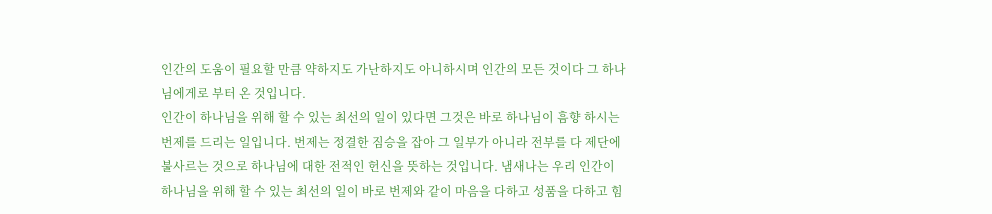인간의 도움이 필요할 만큼 약하지도 가난하지도 아니하시며 인간의 모든 것이다 그 하나님에게로 부터 온 것입니다.
인간이 하나님을 위해 할 수 있는 최선의 일이 있다면 그것은 바로 하나님이 흠향 하시는 번제를 드리는 일입니다. 번제는 정결한 짐승을 잡아 그 일부가 아니라 전부를 다 제단에 불사르는 것으로 하나님에 대한 전적인 헌신을 뜻하는 것입니다. 냄새나는 우리 인간이 하나님을 위해 할 수 있는 최선의 일이 바로 번제와 같이 마음을 다하고 성품을 다하고 힘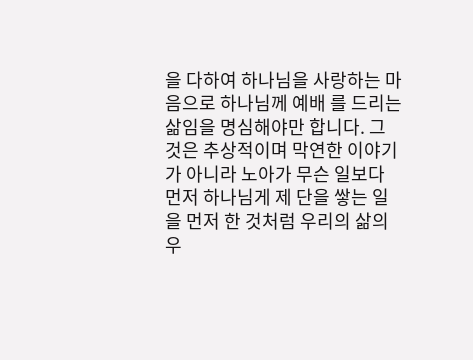을 다하여 하나님을 사랑하는 마음으로 하나님께 예배 를 드리는 삶임을 명심해야만 합니다. 그것은 추상적이며 막연한 이야기가 아니라 노아가 무슨 일보다 먼저 하나님게 제 단을 쌓는 일을 먼저 한 것처럼 우리의 삶의 우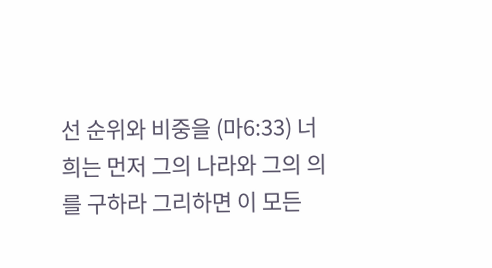선 순위와 비중을 (마6:33) 너희는 먼저 그의 나라와 그의 의를 구하라 그리하면 이 모든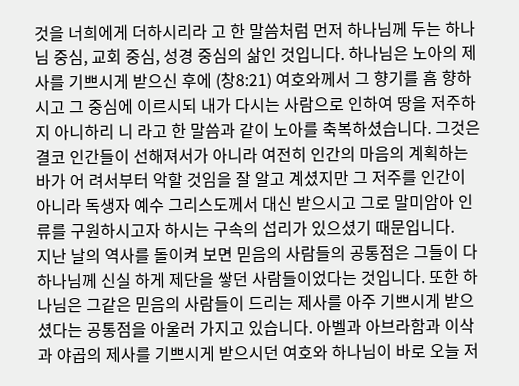것을 너희에게 더하시리라 고 한 말씀처럼 먼저 하나님께 두는 하나님 중심, 교회 중심, 성경 중심의 삶인 것입니다. 하나님은 노아의 제사를 기쁘시게 받으신 후에 (창8:21) 여호와께서 그 향기를 흠 향하시고 그 중심에 이르시되 내가 다시는 사람으로 인하여 땅을 저주하지 아니하리 니 라고 한 말씀과 같이 노아를 축복하셨습니다. 그것은 결코 인간들이 선해져서가 아니라 여전히 인간의 마음의 계획하는 바가 어 려서부터 악할 것임을 잘 알고 계셨지만 그 저주를 인간이 아니라 독생자 예수 그리스도께서 대신 받으시고 그로 말미암아 인류를 구원하시고자 하시는 구속의 섭리가 있으셨기 때문입니다.
지난 날의 역사를 돌이켜 보면 믿음의 사람들의 공통점은 그들이 다 하나님께 신실 하게 제단을 쌓던 사람들이었다는 것입니다. 또한 하나님은 그같은 믿음의 사람들이 드리는 제사를 아주 기쁘시게 받으셨다는 공통점을 아울러 가지고 있습니다. 아벨과 아브라함과 이삭과 야곱의 제사를 기쁘시게 받으시던 여호와 하나님이 바로 오늘 저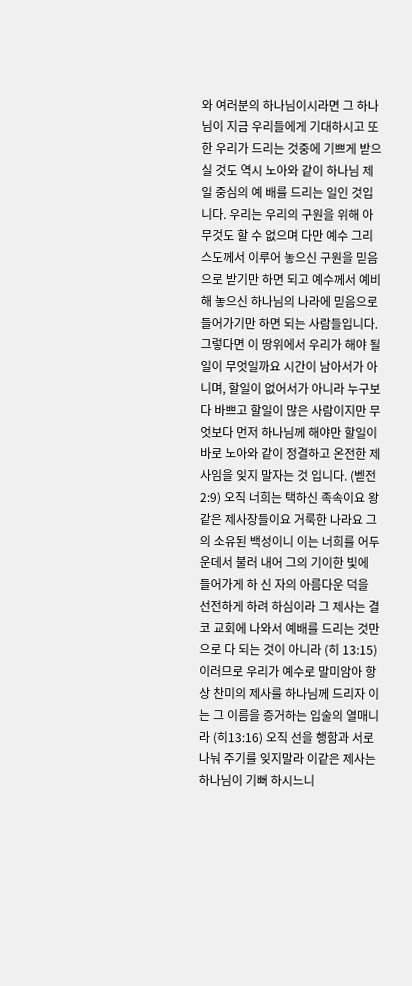와 여러분의 하나님이시라면 그 하나님이 지금 우리들에게 기대하시고 또한 우리가 드리는 것중에 기쁘게 받으실 것도 역시 노아와 같이 하나님 제일 중심의 예 배를 드리는 일인 것입니다. 우리는 우리의 구원을 위해 아무것도 할 수 없으며 다만 예수 그리스도께서 이루어 놓으신 구원을 믿음으로 받기만 하면 되고 예수께서 예비해 놓으신 하나님의 나라에 믿음으로 들어가기만 하면 되는 사람들입니다.
그렇다면 이 땅위에서 우리가 해야 될 일이 무엇일까요 시간이 남아서가 아니며, 할일이 없어서가 아니라 누구보다 바쁘고 할일이 많은 사람이지만 무엇보다 먼저 하나님께 해야만 할일이 바로 노아와 같이 정결하고 온전한 제사임을 잊지 말자는 것 입니다. (벧전2:9) 오직 너희는 택하신 족속이요 왕같은 제사장들이요 거룩한 나라요 그의 소유된 백성이니 이는 너희를 어두운데서 불러 내어 그의 기이한 빛에 들어가게 하 신 자의 아름다운 덕을 선전하게 하려 하심이라 그 제사는 결코 교회에 나와서 예배를 드리는 것만으로 다 되는 것이 아니라 (히 13:15) 이러므로 우리가 예수로 말미암아 항상 찬미의 제사를 하나님께 드리자 이는 그 이름을 증거하는 입술의 열매니라 (히13:16) 오직 선을 행함과 서로 나눠 주기를 잊지말라 이같은 제사는 하나님이 기뻐 하시느니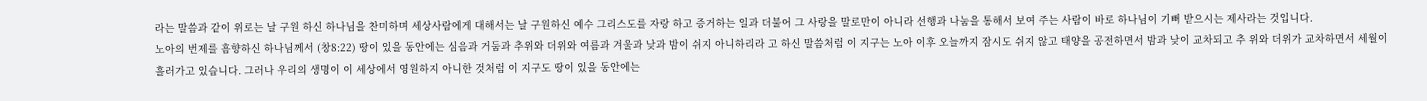라는 말씀과 같이 위로는 날 구원 하신 하나님을 찬미하며 세상사람에게 대해서는 날 구원하신 예수 그리스도를 자랑 하고 증거하는 일과 더불어 그 사랑을 말로만이 아니라 선행과 나눔을 통해서 보여 주는 사람이 바로 하나님이 기뻐 받으시는 제사라는 것입니다.
노아의 번제를 흠향하신 하나님께서 (창8:22) 땅이 있을 동안에는 심음과 거둠과 추위와 더위와 여름과 겨울과 낮과 밤이 쉬지 아니하리라 고 하신 말씀처럼 이 지구는 노아 이후 오늘까지 잠시도 쉬지 않고 태양을 공전하면서 밤과 낮이 교차되고 추 위와 더위가 교차하면서 세월이 흘러가고 있습니다. 그러나 우리의 생명이 이 세상에서 영원하지 아니한 것처럼 이 지구도 땅이 있을 동안에는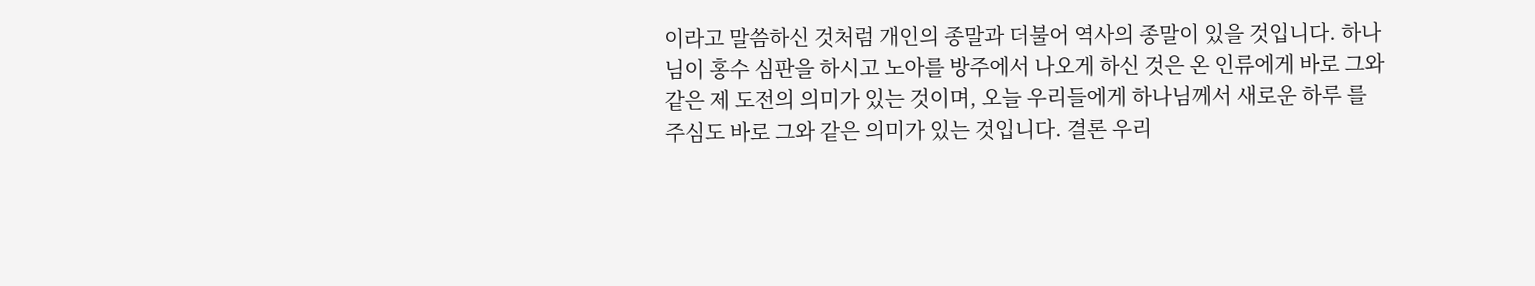이라고 말씀하신 것처럼 개인의 종말과 더불어 역사의 종말이 있을 것입니다. 하나님이 홍수 심판을 하시고 노아를 방주에서 나오게 하신 것은 온 인류에게 바로 그와 같은 제 도전의 의미가 있는 것이며, 오늘 우리들에게 하나님께서 새로운 하루 를 주심도 바로 그와 같은 의미가 있는 것입니다. 결론 우리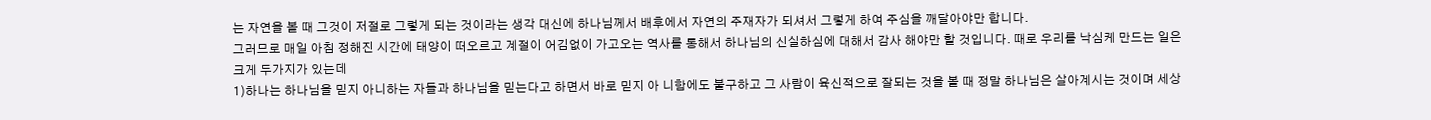는 자연을 볼 때 그것이 저절로 그렇게 되는 것이라는 생각 대신에 하나님께서 배후에서 자연의 주재자가 되셔서 그렇게 하여 주심을 깨달아야만 합니다.
그러므로 매일 아침 정해진 시간에 태양이 떠오르고 계절이 어김없이 가고오는 역사를 통해서 하나님의 신실하심에 대해서 감사 해야만 할 것입니다. 때로 우리를 낙심케 만드는 일은 크게 두가지가 있는데
1)하나는 하나님을 믿지 아니하는 자들과 하나님을 믿는다고 하면서 바로 믿지 아 니함에도 불구하고 그 사람이 육신적으로 잘되는 것을 볼 때 정말 하나님은 살아계시는 것이며 세상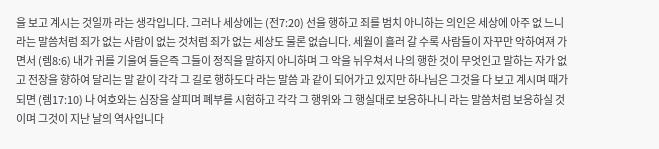을 보고 계시는 것일까 라는 생각입니다. 그러나 세상에는 (전7:20) 선을 행하고 죄를 범치 아니하는 의인은 세상에 아주 없 느니라는 말씀처럼 죄가 없는 사람이 없는 것처럼 죄가 없는 세상도 물론 없습니다. 세월이 흘러 갈 수록 사람들이 자꾸만 악하여져 가면서 (렘8:6) 내가 귀를 기울여 들은즉 그들이 정직을 말하지 아니하며 그 악을 뉘우쳐서 나의 행한 것이 무엇인고 말하는 자가 없고 전장을 향하여 달리는 말 같이 각각 그 길로 행하도다 라는 말씀 과 같이 되어가고 있지만 하나님은 그것을 다 보고 계시며 때가 되면 (렘17:10) 나 여호와는 심장을 살피며 폐부를 시험하고 각각 그 행위와 그 행실대로 보응하나니 라는 말씀처럼 보응하실 것이며 그것이 지난 날의 역사입니다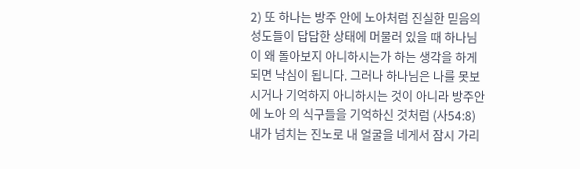2) 또 하나는 방주 안에 노아처럼 진실한 믿음의 성도들이 답답한 상태에 머물러 있을 때 하나님이 왜 돌아보지 아니하시는가 하는 생각을 하게 되면 낙심이 됩니다. 그러나 하나님은 나를 못보시거나 기억하지 아니하시는 것이 아니라 방주안에 노아 의 식구들을 기억하신 것처럼 (사54:8) 내가 넘치는 진노로 내 얼굴을 네게서 잠시 가리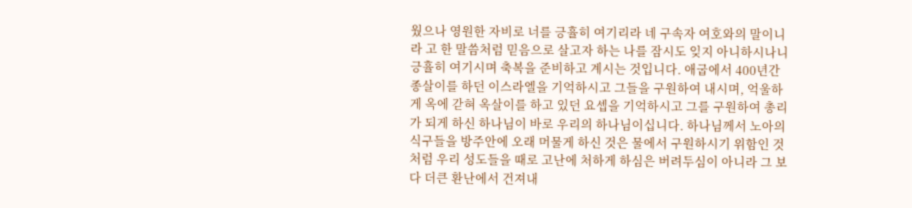웠으나 영원한 자비로 너를 긍휼히 여기리라 네 구속자 여호와의 말이니라 고 한 말씀처럼 믿음으로 살고자 하는 나를 잠시도 잊지 아니하시나니 긍휼히 여기시며 축복을 준비하고 계시는 것입니다. 애굽에서 400년간 종살이를 하던 이스라엘을 기억하시고 그들을 구원하여 내시며, 억울하게 옥에 갇혀 옥살이를 하고 있던 요셉을 기억하시고 그를 구원하여 총리가 되게 하신 하나님이 바로 우리의 하나님이십니다. 하나님께서 노아의 식구들을 방주안에 오래 머물게 하신 것은 물에서 구원하시기 위함인 것처럼 우리 성도들을 때로 고난에 처하게 하심은 버려두심이 아니라 그 보 다 더큰 환난에서 건져내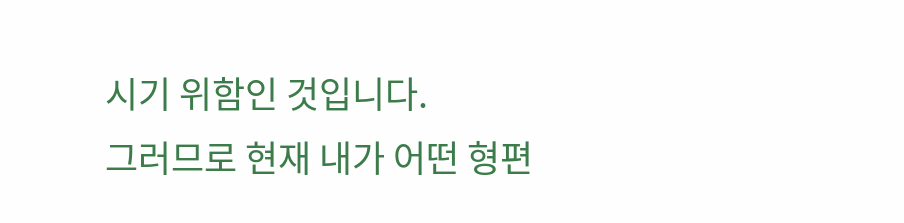시기 위함인 것입니다.
그러므로 현재 내가 어떤 형편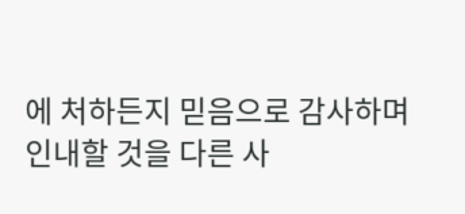에 처하든지 믿음으로 감사하며 인내할 것을 다른 사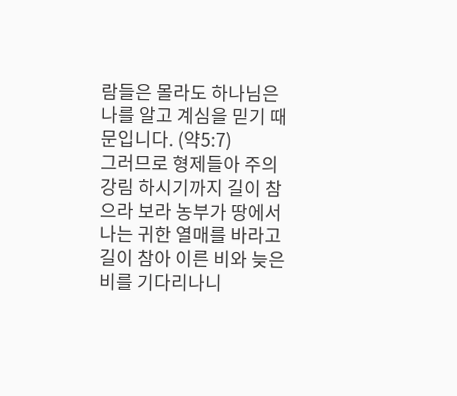람들은 몰라도 하나님은 나를 알고 계심을 믿기 때문입니다. (약5:7)
그러므로 형제들아 주의 강림 하시기까지 길이 참으라 보라 농부가 땅에서 나는 귀한 열매를 바라고 길이 참아 이른 비와 늦은 비를 기다리나니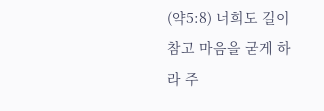(약5:8) 너희도 길이 참고 마음을 굳게 하라 주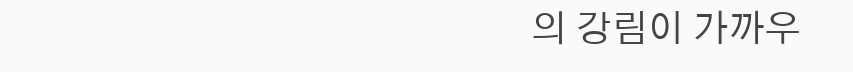의 강림이 가까우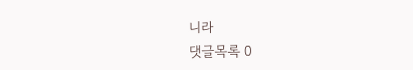니라
댓글목록 0